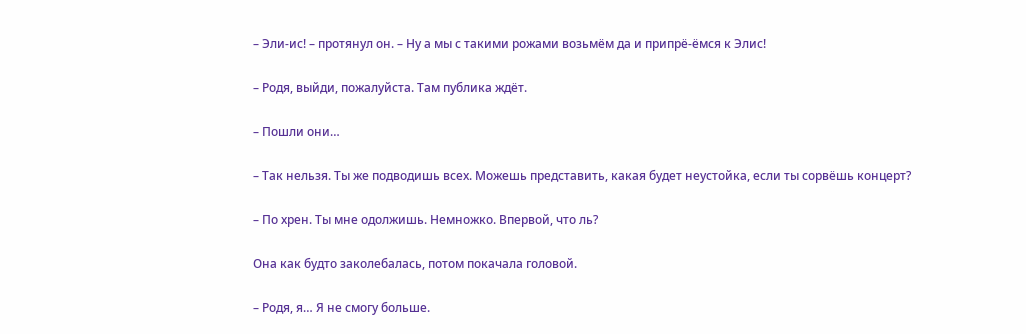– Эли-ис! – протянул он. – Ну а мы с такими рожами возьмём да и припрё-ёмся к Элис!

– Родя, выйди, пожалуйста. Там публика ждёт.

– Пошли они…

– Так нельзя. Ты же подводишь всех. Можешь представить, какая будет неустойка, если ты сорвёшь концерт?

– По хрен. Ты мне одолжишь. Немножко. Впервой, что ль?

Она как будто заколебалась, потом покачала головой.

– Родя, я… Я не смогу больше.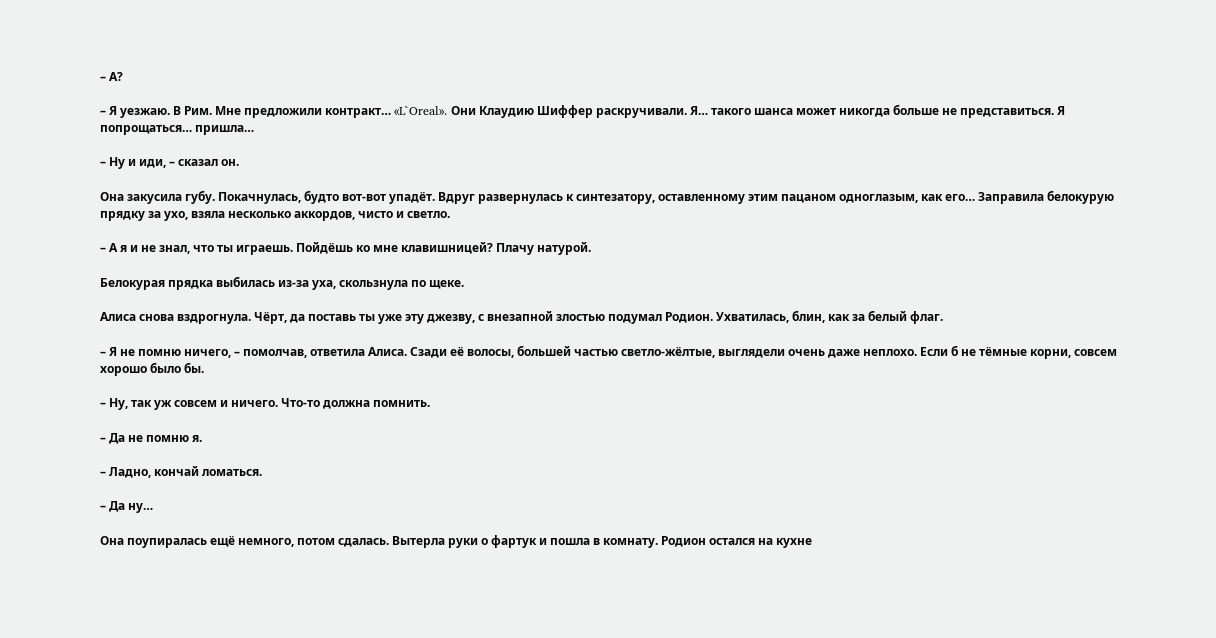– А?

– Я уезжаю. В Рим. Мне предложили контракт… «L`Oreal». Они Клаудию Шиффер раскручивали. Я… такого шанса может никогда больше не представиться. Я попрощаться… пришла…

– Ну и иди, – сказал он.

Она закусила губу. Покачнулась, будто вот-вот упадёт. Вдруг развернулась к синтезатору, оставленному этим пацаном одноглазым, как его… Заправила белокурую прядку за ухо, взяла несколько аккордов, чисто и светло.

– А я и не знал, что ты играешь. Пойдёшь ко мне клавишницей? Плачу натурой.

Белокурая прядка выбилась из-за уха, скользнула по щеке.

Алиса снова вздрогнула. Чёрт, да поставь ты уже эту джезву, с внезапной злостью подумал Родион. Ухватилась, блин, как за белый флаг.

– Я не помню ничего, – помолчав, ответила Алиса. Сзади её волосы, большей частью светло-жёлтые, выглядели очень даже неплохо. Если б не тёмные корни, совсем хорошо было бы.

– Ну, так уж совсем и ничего. Что-то должна помнить.

– Да не помню я.

– Ладно, кончай ломаться.

– Да ну…

Она поупиралась ещё немного, потом сдалась. Вытерла руки о фартук и пошла в комнату. Родион остался на кухне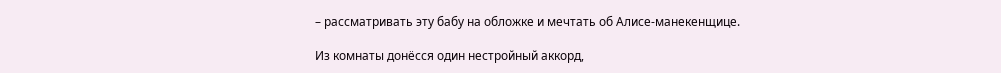– рассматривать эту бабу на обложке и мечтать об Алисе-манекенщице.

Из комнаты донёсся один нестройный аккорд,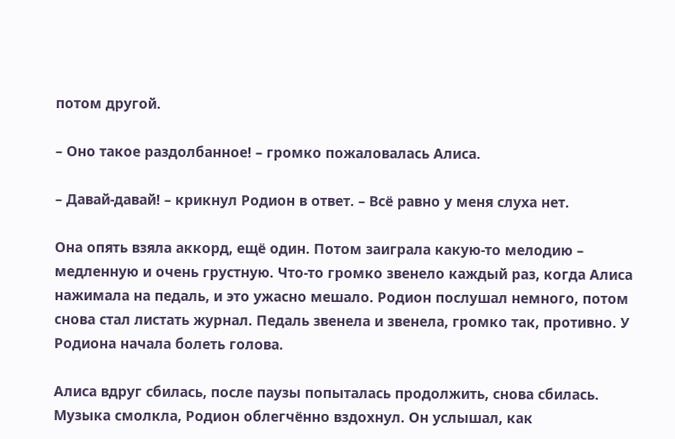потом другой.

– Оно такое раздолбанное! – громко пожаловалась Алиса.

– Давай-давай! – крикнул Родион в ответ. – Всё равно у меня слуха нет.

Она опять взяла аккорд, ещё один. Потом заиграла какую-то мелодию – медленную и очень грустную. Что-то громко звенело каждый раз, когда Алиса нажимала на педаль, и это ужасно мешало. Родион послушал немного, потом снова стал листать журнал. Педаль звенела и звенела, громко так, противно. У Родиона начала болеть голова.

Алиса вдруг сбилась, после паузы попыталась продолжить, снова сбилась. Музыка смолкла, Родион облегчённо вздохнул. Он услышал, как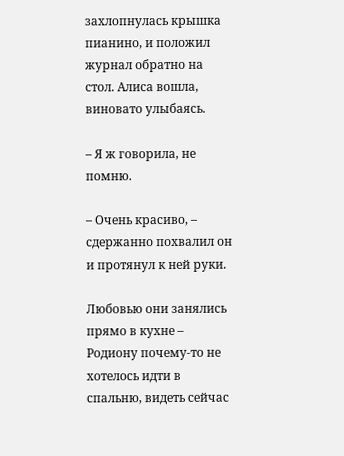захлопнулась крышка пианино, и положил журнал обратно на стол. Алиса вошла, виновато улыбаясь.

– Я ж говорила, не помню.

– Очень красиво, – сдержанно похвалил он и протянул к ней руки.

Любовью они занялись прямо в кухне – Родиону почему-то не хотелось идти в спальню, видеть сейчас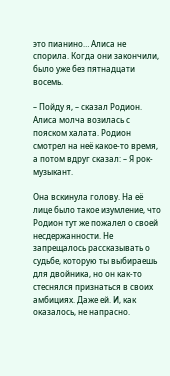это пианино… Алиса не спорила. Когда они закончили, было уже без пятнадцати восемь.

– Пойду я, – сказал Родион. Алиса молча возилась с пояском халата. Родион смотрел на неё какое-то время, а потом вдруг сказал: – Я рок-музыкант.

Она вскинула голову. На её лице было такое изумление, что Родион тут же пожалел о своей несдержанности. Не запрещалось рассказывать о судьбе, которую ты выбираешь для двойника, но он как-то стеснялся признаться в своих амбициях. Даже ей. И, как оказалось, не напрасно.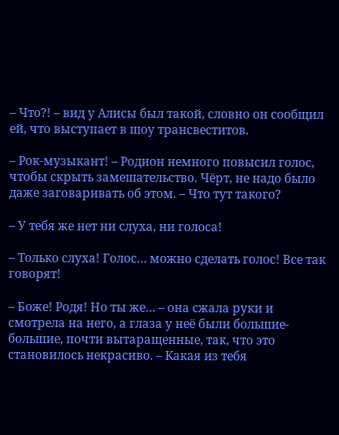– Что?! – вид у Алисы был такой, словно он сообщил ей, что выступает в шоу трансвеститов.

– Рок-музыкант! – Родион немного повысил голос, чтобы скрыть замешательство. Чёрт, не надо было даже заговаривать об этом. – Что тут такого?

– У тебя же нет ни слуха, ни голоса!

– Только слуха! Голос… можно сделать голос! Все так говорят!

– Боже! Родя! Но ты же… – она сжала руки и смотрела на него, а глаза у неё были большие-большие, почти вытаращенные, так, что это становилось некрасиво. – Какая из тебя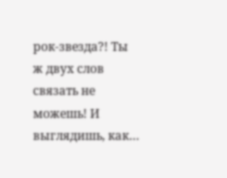рок-звезда?! Ты ж двух слов связать не можешь! И выглядишь, как…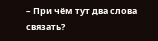– При чём тут два слова связать?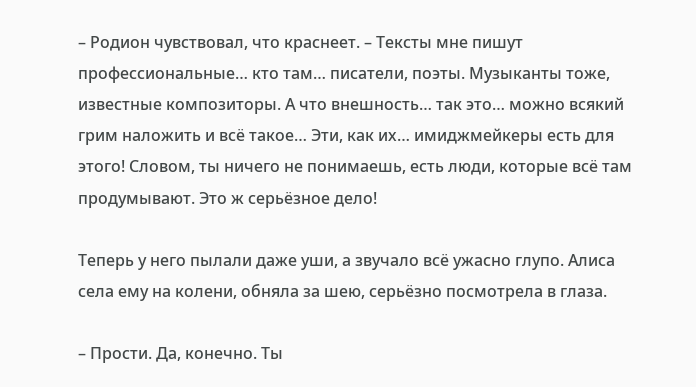– Родион чувствовал, что краснеет. – Тексты мне пишут профессиональные… кто там… писатели, поэты. Музыканты тоже, известные композиторы. А что внешность… так это… можно всякий грим наложить и всё такое… Эти, как их… имиджмейкеры есть для этого! Словом, ты ничего не понимаешь, есть люди, которые всё там продумывают. Это ж серьёзное дело!

Теперь у него пылали даже уши, а звучало всё ужасно глупо. Алиса села ему на колени, обняла за шею, серьёзно посмотрела в глаза.

– Прости. Да, конечно. Ты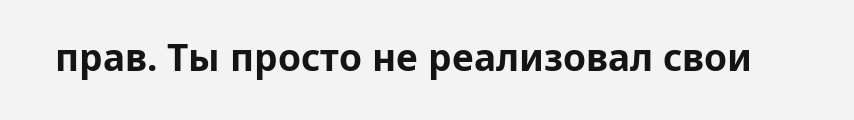прав. Ты просто не реализовал свои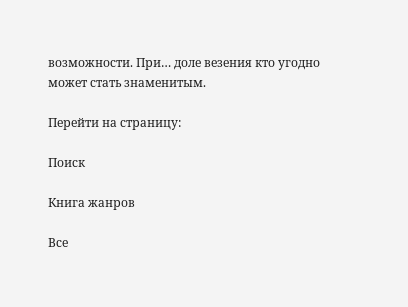возможности. При… доле везения кто угодно может стать знаменитым.

Перейти на страницу:

Поиск

Книга жанров

Все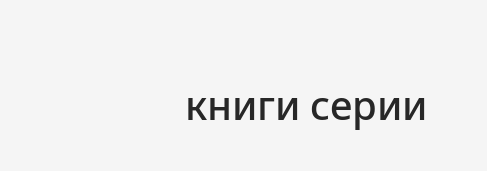книги серии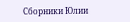Сборники Юлии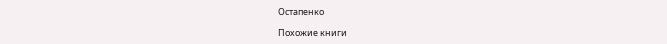Остапенко

Похожие книги